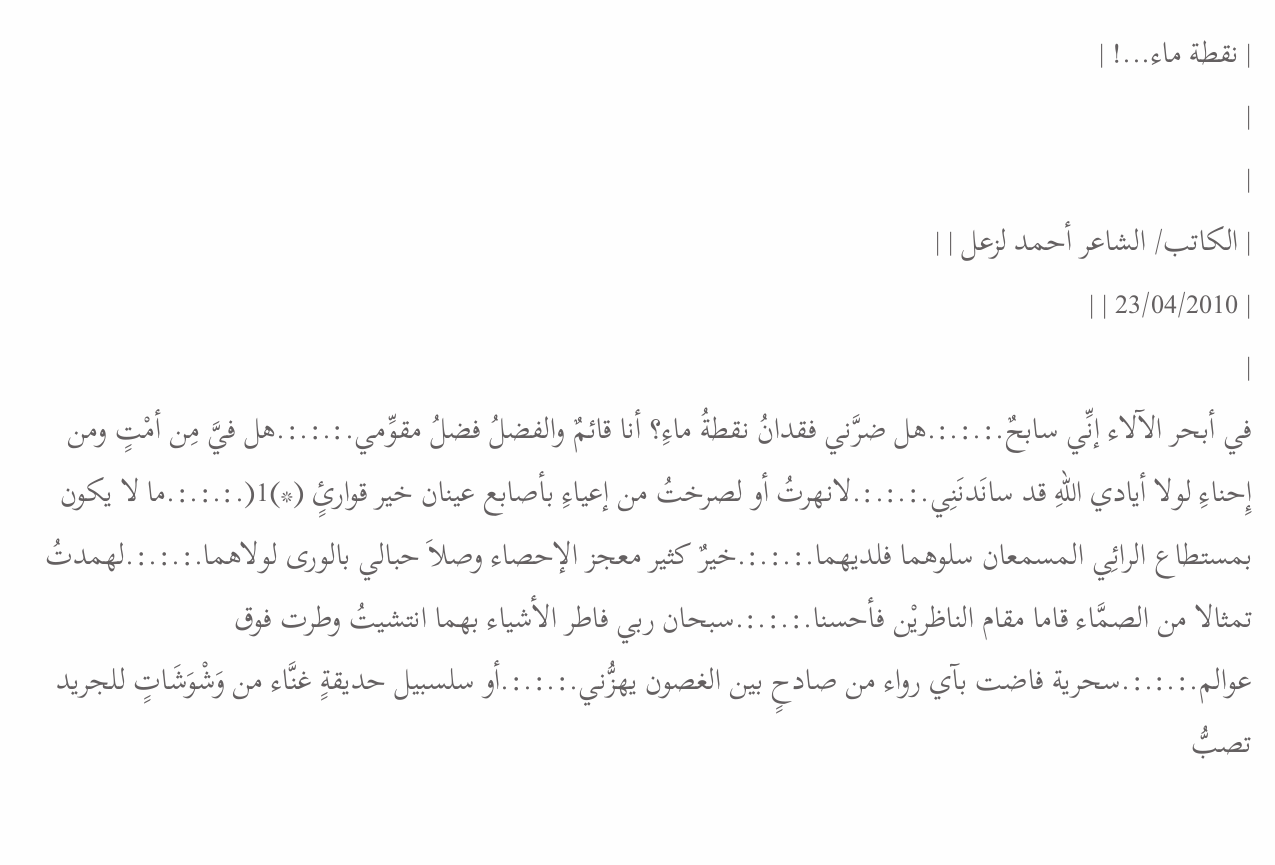| نقطة ماء...! |
|
|
| الكاتب/ الشاعر أحمد لزعل | |
| 23/04/2010 | |
|
في أبحر الآلاء إنِّي سابحٌ.:.:.:.هل ضرَّني فقدانُ نقطةُ ماءِ؟ أنا قائمٌ والفضلُ فضلُ مقوِّمي.:.:.:.هل فيَّ مِن أمْتٍ ومن إِحناءِ لولا أيادي اللهِ قد سانَدنَنِي.:.:.:.لانهرتُ أو لصرختُ من إعياءِ بأصابع عينان خير قوارئٍ (*)1(.:.:.:.ما لا يكون بمستطاع الرائِي المسمعان سلوهما فلديهما.:.:.:.خيرٌ كثير معجز الإحصاء وصلاَ حبالي بالورى لولاهما.:.:.:.لهمدتُ تمثالا من الصمَّاء قاما مقام الناظريْن فأحسنا.:.:.:.سبحان ربي فاطر الأشياء بهما انتشيتُ وطرت فوق عوالم.:.:.:.سحرية فاضت بآي رواء من صادحٍ بين الغصون يهزُّني.:.:.:.أو سلسبيل حديقةٍ غنَّاء من وَشْوَشَاتٍ للجريد تصبُّ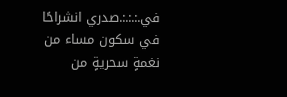في.:.:.:.صدري انشراحًا في سكون مساء من نغمةٍ سحريةٍ من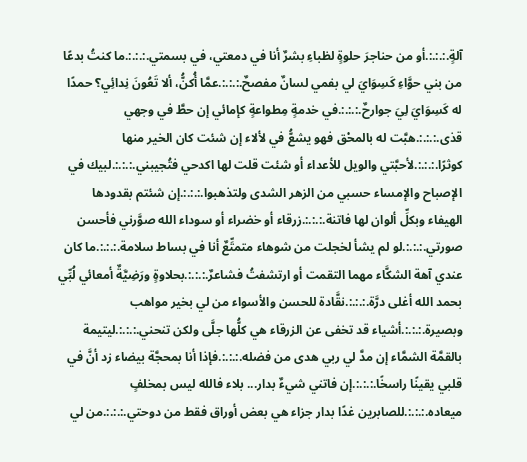آلةٍ.:.:.:.أو من حناجرَ حلوةٍ لظباءِ بشرٌ أنا في دمعتي، في بسمتي.:.:.:.ما كنتُ بدعًا من بني حوَّاءِ كَسِوَايَ لي بفمي لسانٌ مفصحٌ.:.:.:.عمَّا أُكنُّ، ألا تَعُونَ نِدائِي؟ حمدًا له كَسِوَايَ لِيَ جوارحٌ.:.:.:.في خدمةٍ مِطواعةٍ كإمائي إن حطَّ في وجهي قذى.:.:.:.هبَّت له بالمحْق فهو يشعُّ في لألاء إن شئت كان الخير منها كوثرًا.:.:.:.لأحبَّتي والويل للأعداء أو شئت قلت لها اكدحي فتُجيبني.:.:.:.لبيك في الإصباح والإمساء حسبي من الزهر الشدى ولتذهبوا.:.:.:.إن شئتم بقدودها الهيفاء وبكلِّ ألوان لها فاتنة.:.:.:.زرقاء أو خضراء أو سوداء الله صوَّرني فأحسن صورتي.:.:.:.لو لم يشأ لخجلت من شوهاء متمتِّعٌ أنا في بساط سلامة.:.:.:.ما كان عندي آهة الشكَّاء مهما التقمت أو ارتشفتُ فشاعرٌ.:.:.:.بحلاوةٍ ورَضِيَّةٌ أمعائي لُبِّي بحمد الله أغلى درَّة.:.:.:.نقَّادة للحسن والأسواء من لي بخير مواهب وبصيرة.:.:.:.أشياء قد تخفى عن الزرقاء هي كلُّها جلَّى ولكن تنحني.:.:.:.ليتيمة بالقمَّة الشمَّاء إن مدَّ لي ربي هدى من فضله.:.:.:.فإذا أنا بمحجَّة بيضاء زد أنَّ في قلبي يقينًا راسخًا.:.:.:.إن فاتني شيءٌ بدار... بلاء فالله ليس بمخلفٍ ميعاده.:.:.:.للصابرين غدًا بدار جزاء هي بعض أوراق فقط من دوحتي.:.:.:.من لي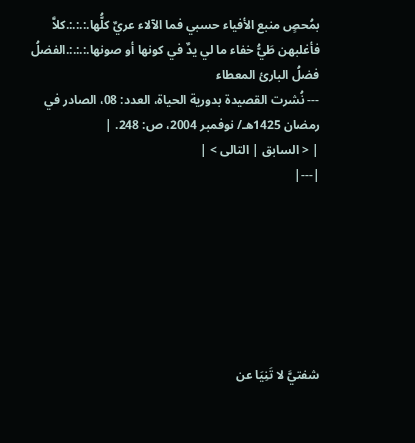بمُحصٍ منبع الأفياء حسبي فما الآلاء عريٌ كلُّها.:.:.:.كلاَّ فأغلبهن طَيُّ خفاء ما لي يدٌ في كونها أو صونها.:.:.:.الفضلُ فضلُ البارئ المعطاء
--- نُشرت القصيدة بدورية الحياة، العدد: 08، الصادر في رمضان 1425هـ/ نوفمبر 2004، ص: 248. |
| < السابق | التالى > |
|---|







شفتيَّ لا تَنِيَا عن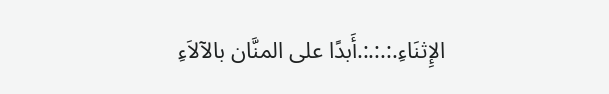الإِثنَاءِ.:.:.:.أَبدًا على المنَّان بالآلاَءِ